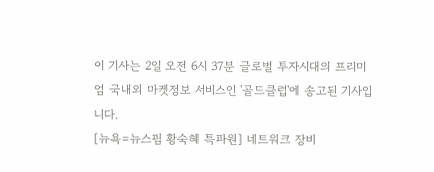이 기사는 2일 오전 6시 37분 글로벌 투자시대의 프리미엄 국내외 마켓정보 서비스인 '골드클럽'에 송고된 기사입니다.
[뉴욕=뉴스핌 황숙혜 특파원] 네트워크 장비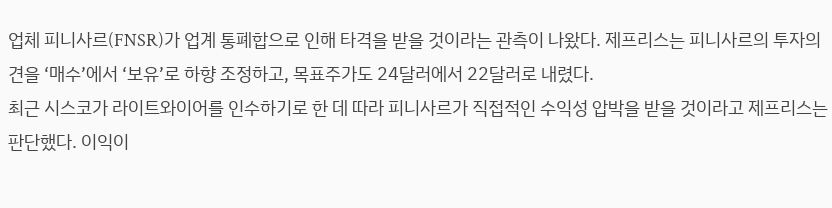업체 피니사르(FNSR)가 업계 통폐합으로 인해 타격을 받을 것이라는 관측이 나왔다. 제프리스는 피니사르의 투자의견을 ‘매수’에서 ‘보유’로 하향 조정하고, 목표주가도 24달러에서 22달러로 내렸다.
최근 시스코가 라이트와이어를 인수하기로 한 데 따라 피니사르가 직접적인 수익성 압박을 받을 것이라고 제프리스는 판단했다. 이익이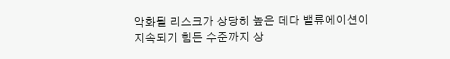악화될 리스크가 상당히 높은 데다 밸류에이션이 지속되기 힘든 수준까지 상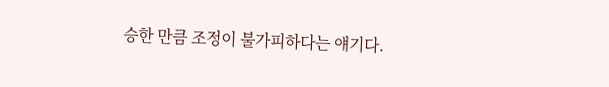승한 만큼 조정이 불가피하다는 얘기다.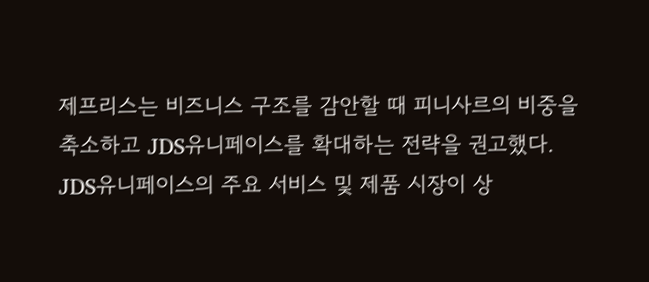제프리스는 비즈니스 구조를 감안할 때 피니사르의 비중을 축소하고 JDS유니페이스를 확대하는 전략을 권고했다. JDS유니페이스의 주요 서비스 및 제품 시장이 상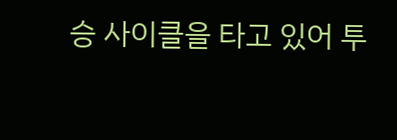승 사이클을 타고 있어 투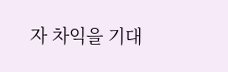자 차익을 기대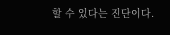할 수 있다는 진단이다.